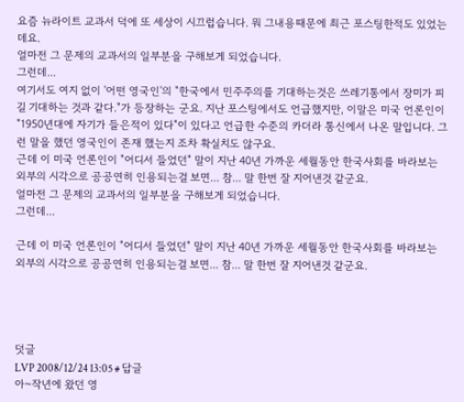요즘 뉴라이트 교과서 덕에 또 세상이 시끄럽습니다. 뭐 그내용때문에 최근 포스팅한적도 있었는데요.
얼마전 그 문제의 교과서의 일부분을 구해보게 되었습니다.
그런데...
여기서도 여지 없이 '어떤 영국인'의 "한국에서 민주주의를 기대하는것은 쓰레기통에서 장미가 피길 기대하는 것과 같다."가 등장하는 군요. 지난 포스팅에서도 언급했지만, 이말은 미국 언론인이 "1950년대에 자기가 들은적이 있다"이 있다고 언급한 수준의 카더라 통신에서 나온 말입니다. 그런 말을 했던 영국인이 존재 했는지 조차 확실치도 않구요.
근데 이 미국 언론인이 "어디서 들었던" 말이 지난 40년 가까운 세월동안 한국사회를 바라보는 외부의 시각으로 공공연히 인용되는걸 보면... 참... 말 한번 잘 지어낸것 같군요.
얼마전 그 문제의 교과서의 일부분을 구해보게 되었습니다.
그런데...

근데 이 미국 언론인이 "어디서 들었던" 말이 지난 40년 가까운 세월동안 한국사회를 바라보는 외부의 시각으로 공공연히 인용되는걸 보면... 참... 말 한번 잘 지어낸것 같군요.




덧글
LVP 2008/12/24 13:05 # 답글
아~작년에 왔던 영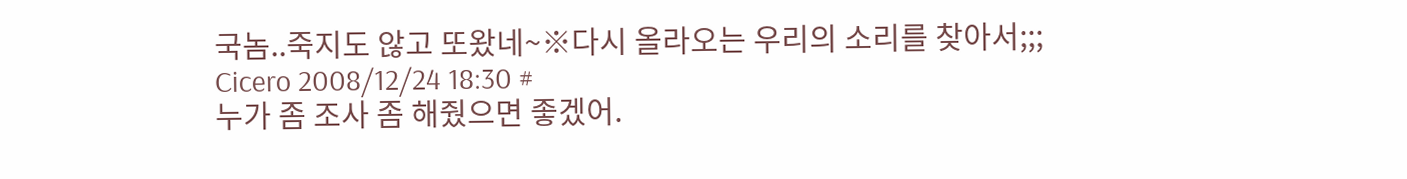국놈..죽지도 않고 또왔네~※다시 올라오는 우리의 소리를 찾아서;;;
Cicero 2008/12/24 18:30 #
누가 좀 조사 좀 해줬으면 좋겠어.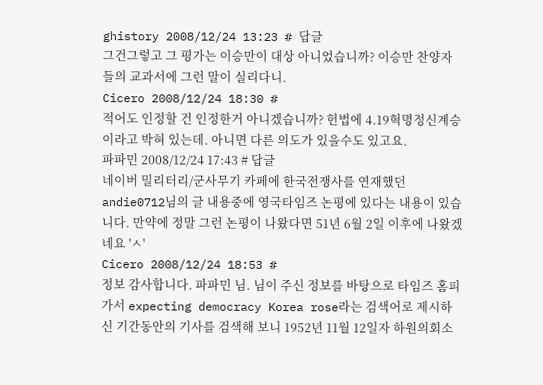ghistory 2008/12/24 13:23 # 답글
그건그렇고 그 평가는 이승만이 대상 아니었습니까? 이승만 찬양자들의 교과서에 그런 말이 실리다니.
Cicero 2008/12/24 18:30 #
적어도 인정할 건 인정한거 아니겠습니까? 헌법에 4.19혁명정신계승이라고 박혀 있는데. 아니면 다른 의도가 있을수도 있고요.
파파민 2008/12/24 17:43 # 답글
네이버 밀리터리/군사무기 카페에 한국전쟁사를 연재했던 andie0712님의 글 내용중에 영국타임즈 논평에 있다는 내용이 있습니다. 만약에 정말 그런 논평이 나왔다면 51년 6월 2일 이후에 나왔겠네요 'ㅅ'
Cicero 2008/12/24 18:53 #
정보 감사합니다. 파파민 님. 님이 주신 정보를 바탕으로 타임즈 홈피가서 expecting democracy Korea rose라는 검색어로 제시하신 기간동안의 기사를 검색해 보니 1952년 11월 12일자 하원의회소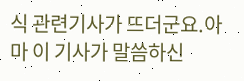식 관련기사가 뜨더군요.아마 이 기사가 말씀하신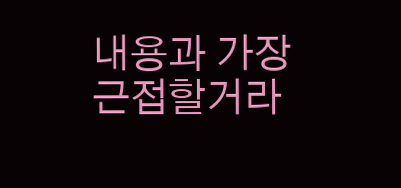내용과 가장 근접할거라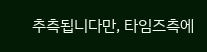추측됩니다만, 타임즈측에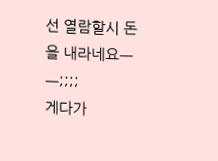선 열람할시 돈을 내라네요ㅡ ㅡ;;;;
게다가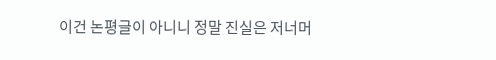이건 논평글이 아니니 정말 진실은 저너머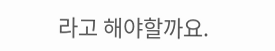라고 해야할까요.